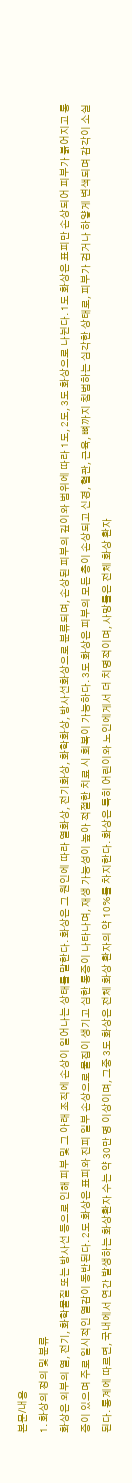본문/내용
1. 화상의 정의 및 분류
화상은 외부의 열, 전기, 화학물질 또는 방사선 등으로 인해 피부 및 그 아래 조직에 손상이 일어나는 상태를 말한다. 화상은 그 원인에 따라 열화상, 전기화상, 화학화상, 방사선화상으로 분류되며, 손상된 피부의 깊이와 범위에 따라 1도, 2도, 3도 화상으로 나뉜다. 1도 화상은 표피만 손상되어 피부가 붉어지고 통증이 있으며 주로 일시적인 열감이 동반된다. 2도 화상은 표피와 진피 일부 손상으로 물집이 생기고 심한 통증이 나타나며, 재생 가능성이 높아 적절한 치료 시 회복이 가능하다. 3도 화상은 피부의 모든 층이 손상되고 신경, 혈관, 근육, 뼈까지 침범하는 심각한 상태로, 피부가 검거나 하얗게 변색되며 감각이 소실된다. 통계에 따르면, 국내에서 연간 발생하는 화상환자 수는 약 30만 명 이상이며, 그중 3도 화상은 전체 화상 환자의 약 10%를 차지한다. 화상은 특히 어린이와 노인에게서 더 치명적이며, 사망률은 전체 화상 환자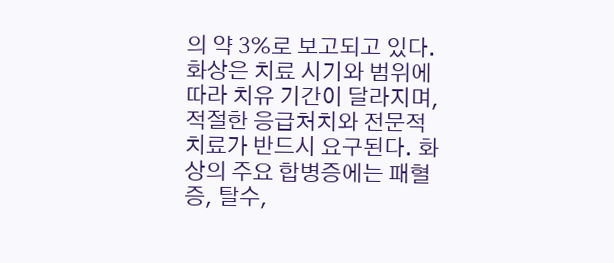의 약 3%로 보고되고 있다. 화상은 치료 시기와 범위에 따라 치유 기간이 달라지며, 적절한 응급처치와 전문적 치료가 반드시 요구된다. 화상의 주요 합병증에는 패혈증, 탈수,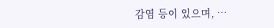감염 등이 있으며, …